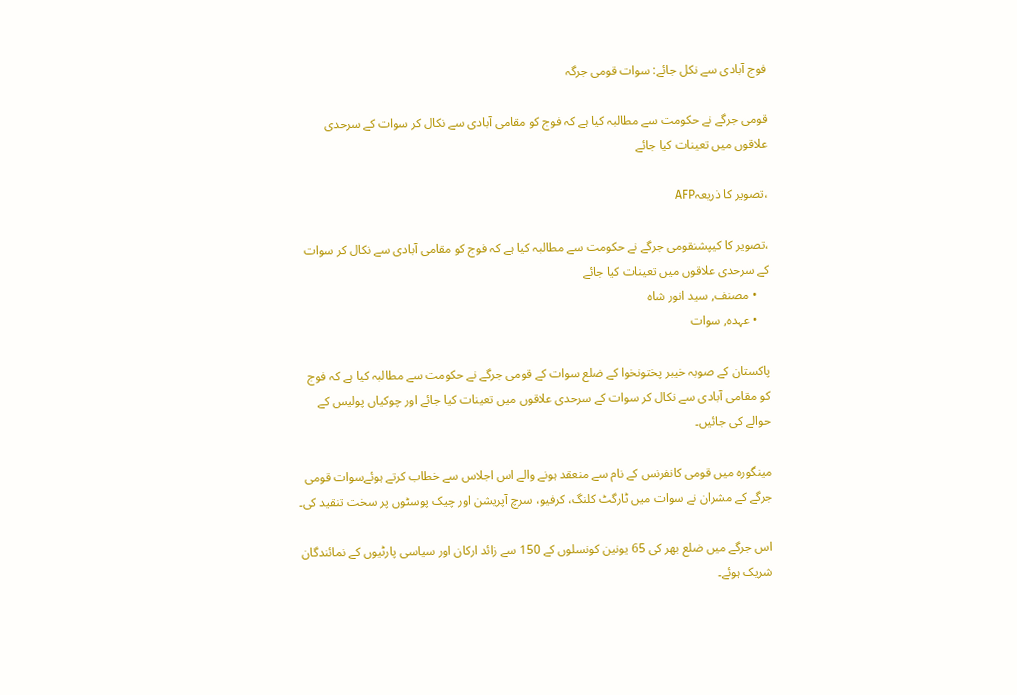فوج آبادی سے نکل جائے: سوات قومی جرگہ

قومی جرگے نے حکومت سے مطالبہ کیا ہے کہ فوج کو مقامی آبادی سے نکال کر سوات کے سرحدی علاقوں میں تعینات کیا جائے

،تصویر کا ذریعہAFP

،تصویر کا کیپشنقومی جرگے نے حکومت سے مطالبہ کیا ہے کہ فوج کو مقامی آبادی سے نکال کر سوات کے سرحدی علاقوں میں تعینات کیا جائے
    • مصنف, سید انور شاہ
    • عہدہ, سوات

پاکستان کے صوبہ خیبر پختونخوا کے ضلع سوات کے قومی جرگے نے حکومت سے مطالبہ کیا ہے کہ فوج کو مقامی آبادی سے نکال کر سوات کے سرحدی علاقوں میں تعینات کیا جائے اور چوکیاں پولیس کے حوالے کی جائیں۔

مینگورہ میں قومی کانفرنس کے نام سے منعقد ہونے والے اس اجلاس سے خطاب کرتے ہوئےسوات قومی جرگے کے مشران نے سوات میں ٹارگٹ کلنگ، کرفیو، سرچ آپریشن اور چیک پوسٹوں پر سخت تنقید کی۔

اس جرگے میں ضلع بھر کی 65 یونین کونسلوں کے 150 سے زائد ارکان اور سیاسی پارٹیوں کے نمائندگان شریک ہوئے۔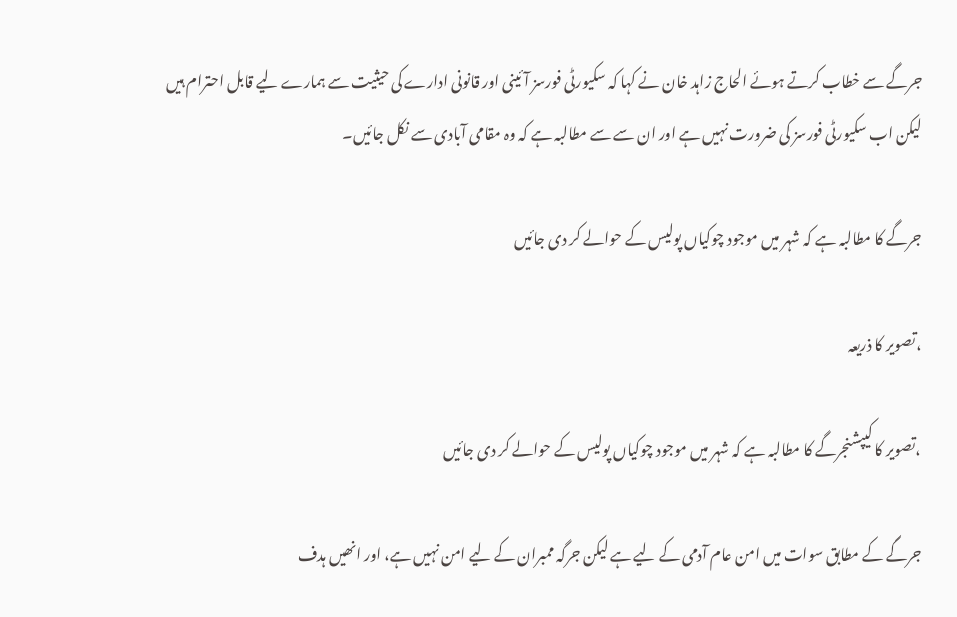جرگے سے خطاب کرتے ہوئے الحاج زاہد خان نے کہا کہ سکیورٹی فورسز آئینی اور قانونی ادارے کی حیثیت سے ہمارے لیے قابل احترام ہیں لیکن اب سکیورٹی فورسز کی ضرورت نہیں ہے اور ان سے سے مطالبہ ہے کہ وہ مقامی آبادی سے نکل جائیں۔

جرگے کا مطالبہ ہے کہ شہر میں موجود چوکیاں پولیس کے حوالے کر دی جائیں

،تصویر کا ذریعہ

،تصویر کا کیپشنجرگے کا مطالبہ ہے کہ شہر میں موجود چوکیاں پولیس کے حوالے کر دی جائیں

جرگے کے مطابق سوات میں امن عام آدمی کے لیے ہے لیکن جرگہ ممبران کے لیے امن نہیں ہے، اور انھیں ہدف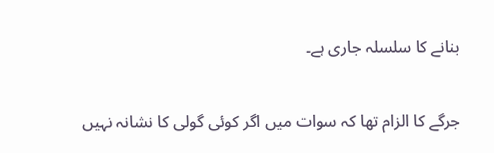بنانے کا سلسلہ جاری ہے۔

جرگے کا الزام تھا کہ سوات میں اگر کوئی گولی کا نشانہ نہیں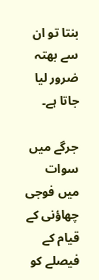بنتا تو ان سے بھتہ ضرور لیا جاتا ہے۔

جرگے میں سوات میں فوجی چھاؤنی کے قیام کے فیصلے کو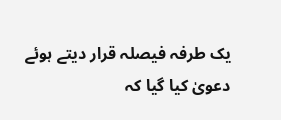یک طرفہ فیصلہ قرار دیتے ہوئے دعویٰ کیا گیا کہ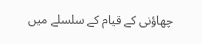چھاؤنی کے قیام کے سلسلے میں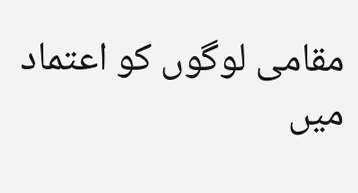مقامی لوگوں کو اعتماد میں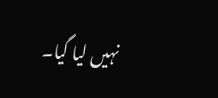نہیں لیا گیا۔